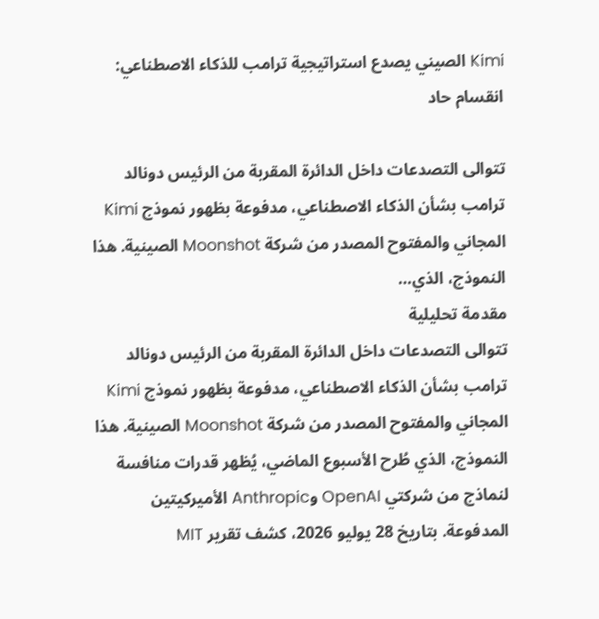Kimi الصيني يصدع استراتيجية ترامب للذكاء الاصطناعي: انقسام حاد

تتوالى التصدعات داخل الدائرة المقربة من الرئيس دونالد ترامب بشأن الذكاء الاصطناعي، مدفوعة بظهور نموذج Kimi المجاني والمفتوح المصدر من شركة Moonshot الصينية. هذا النموذج، الذي…
مقدمة تحليلية
تتوالى التصدعات داخل الدائرة المقربة من الرئيس دونالد ترامب بشأن الذكاء الاصطناعي، مدفوعة بظهور نموذج Kimi المجاني والمفتوح المصدر من شركة Moonshot الصينية. هذا النموذج، الذي طُرح الأسبوع الماضي، يُظهر قدرات منافسة لنماذج من شركتي OpenAI وAnthropic الأميركيتين المدفوعة. بتاريخ 28 يوليو 2026، كشف تقرير MIT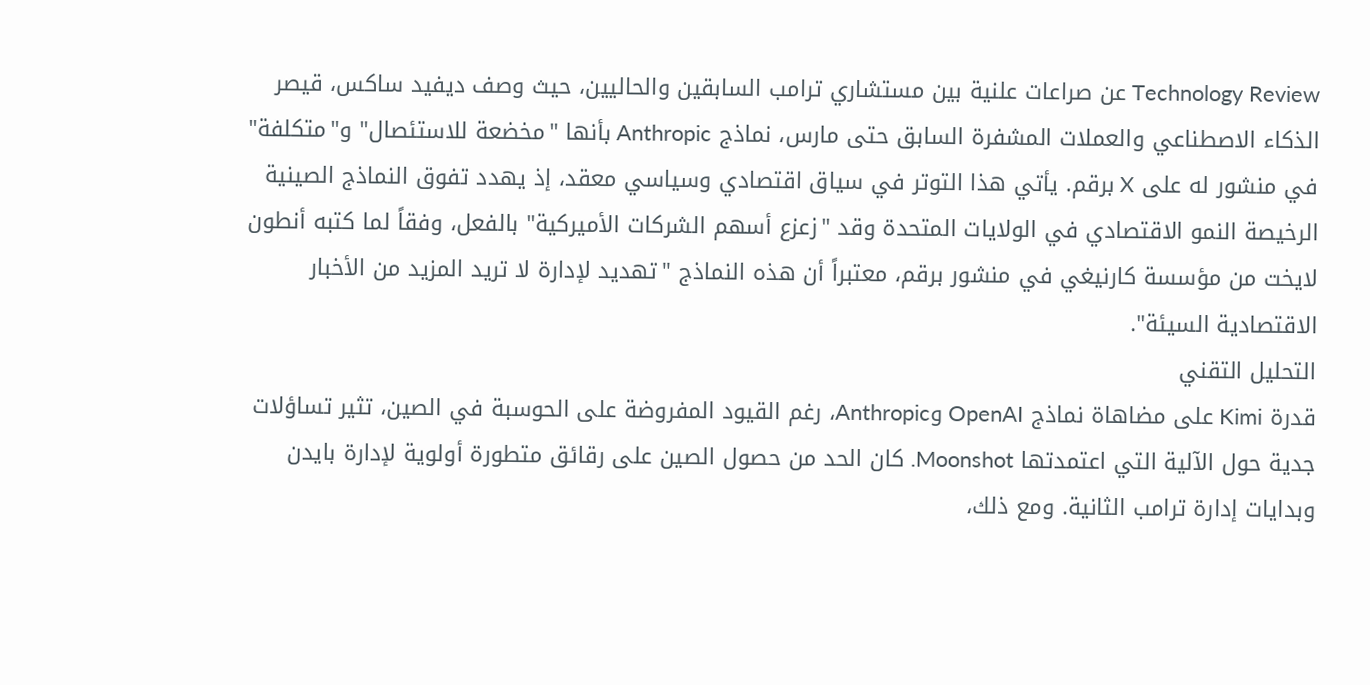Technology Review عن صراعات علنية بين مستشاري ترامب السابقين والحاليين، حيث وصف ديفيد ساكس، قيصر الذكاء الاصطناعي والعملات المشفرة السابق حتى مارس، نماذج Anthropic بأنها "مخضعة للاستئصال" و"متكلفة" في منشور له على X برقم. يأتي هذا التوتر في سياق اقتصادي وسياسي معقد، إذ يهدد تفوق النماذج الصينية الرخيصة النمو الاقتصادي في الولايات المتحدة وقد "زعزع أسهم الشركات الأميركية" بالفعل، وفقاً لما كتبه أنطون لايخت من مؤسسة كارنيغي في منشور برقم، معتبراً أن هذه النماذج "تهديد لإدارة لا تريد المزيد من الأخبار الاقتصادية السيئة".
التحليل التقني
قدرة Kimi على مضاهاة نماذج OpenAI وAnthropic، رغم القيود المفروضة على الحوسبة في الصين، تثير تساؤلات جدية حول الآلية التي اعتمدتها Moonshot. كان الحد من حصول الصين على رقائق متطورة أولوية لإدارة بايدن وبدايات إدارة ترامب الثانية. ومع ذلك،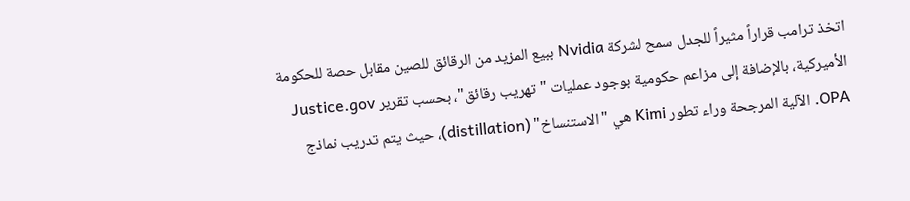اتخذ ترامب قراراً مثيراً للجدل سمح لشركة Nvidia ببيع المزيد من الرقائق للصين مقابل حصة للحكومة الأميركية، بالإضافة إلى مزاعم حكومية بوجود عمليات "تهريب رقائق"، بحسب تقرير Justice.gov OPA. الآلية المرجحة وراء تطور Kimi هي "الاستنساخ" (distillation)، حيث يتم تدريب نماذج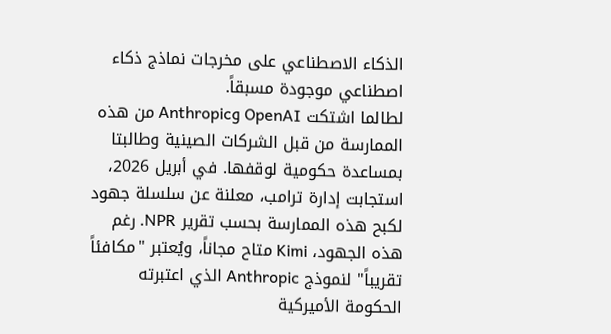الذكاء الاصطناعي على مخرجات نماذج ذكاء اصطناعي موجودة مسبقاً.
لطالما اشتكت OpenAI وAnthropic من هذه الممارسة من قبل الشركات الصينية وطالبتا بمساعدة حكومية لوقفها. في أبريل 2026، استجابت إدارة ترامب، معلنة عن سلسلة جهود لكبح هذه الممارسة بحسب تقرير NPR. رغم هذه الجهود، Kimi متاح مجاناً، ويُعتبر "مكافئاً تقريباً" لنموذج Anthropic الذي اعتبرته الحكومة الأميركية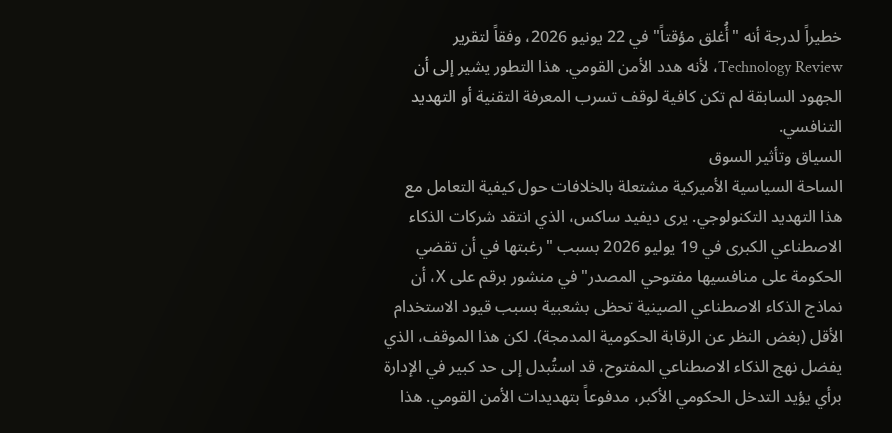خطيراً لدرجة أنه "أُغلق مؤقتاً" في 22 يونيو 2026، وفقاً لتقرير Technology Review، لأنه هدد الأمن القومي. هذا التطور يشير إلى أن الجهود السابقة لم تكن كافية لوقف تسرب المعرفة التقنية أو التهديد التنافسي.
السياق وتأثير السوق
الساحة السياسية الأميركية مشتعلة بالخلافات حول كيفية التعامل مع هذا التهديد التكنولوجي. يرى ديفيد ساكس، الذي انتقد شركات الذكاء الاصطناعي الكبرى في 19 يوليو 2026 بسبب "رغبتها في أن تقضي الحكومة على منافسيها مفتوحي المصدر" في منشور برقم على X، أن نماذج الذكاء الاصطناعي الصينية تحظى بشعبية بسبب قيود الاستخدام الأقل (بغض النظر عن الرقابة الحكومية المدمجة). لكن هذا الموقف، الذي يفضل نهج الذكاء الاصطناعي المفتوح، قد استُبدل إلى حد كبير في الإدارة برأي يؤيد التدخل الحكومي الأكبر، مدفوعاً بتهديدات الأمن القومي. هذا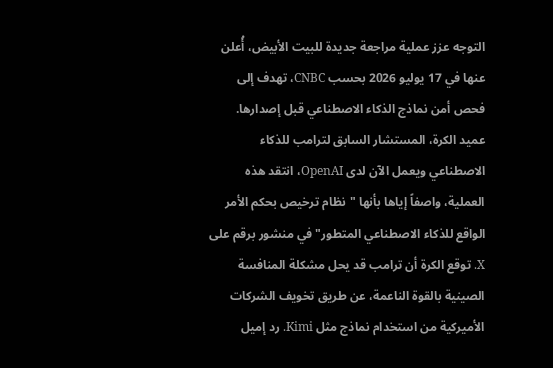التوجه عزز عملية مراجعة جديدة للبيت الأبيض، أُعلن عنها في 17 يوليو 2026 بحسب CNBC، تهدف إلى فحص أمن نماذج الذكاء الاصطناعي قبل إصدارها.
عميد الكرة، المستشار السابق لترامب للذكاء الاصطناعي ويعمل الآن لدى OpenAI، انتقد هذه العملية، واصفاً إياها بأنها "نظام ترخيص بحكم الأمر الواقع للذكاء الاصطناعي المتطور" في منشور برقم على X. توقع الكرة أن ترامب قد يحل مشكلة المنافسة الصينية بالقوة الناعمة، عن طريق تخويف الشركات الأميركية من استخدام نماذج مثل Kimi. رد إميل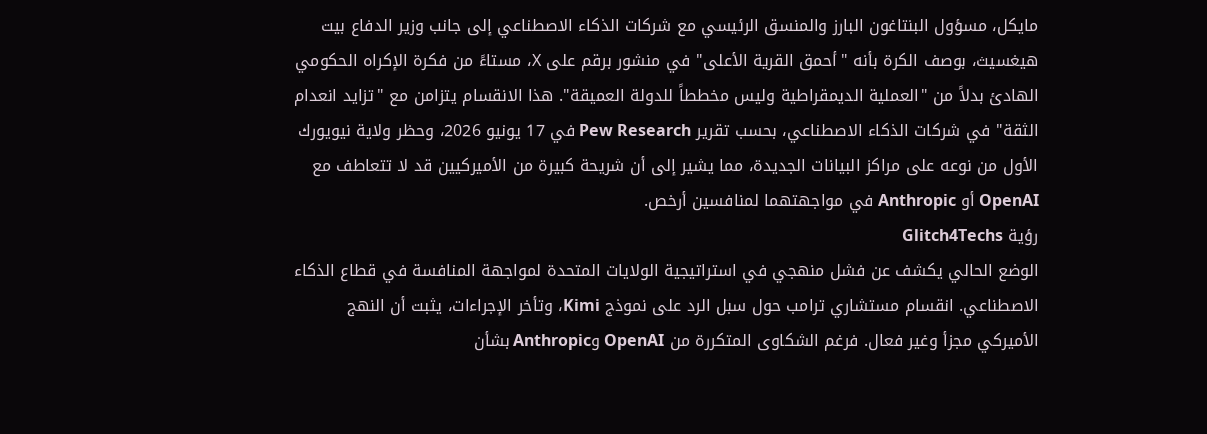مايكل، مسؤول البنتاغون البارز والمنسق الرئيسي مع شركات الذكاء الاصطناعي إلى جانب وزير الدفاع بيت هيغسيث، بوصف الكرة بأنه "أحمق القرية الأعلى" في منشور برقم على X، مستاءً من فكرة الإكراه الحكومي الهادئ بدلاً من "العملية الديمقراطية وليس مخططاً للدولة العميقة". هذا الانقسام يتزامن مع "تزايد انعدام الثقة" في شركات الذكاء الاصطناعي، بحسب تقرير Pew Research في 17 يونيو 2026، وحظر ولاية نيويورك الأول من نوعه على مراكز البيانات الجديدة، مما يشير إلى أن شريحة كبيرة من الأميركيين قد لا تتعاطف مع OpenAI أو Anthropic في مواجهتهما لمنافسين أرخص.
رؤية Glitch4Techs
الوضع الحالي يكشف عن فشل منهجي في استراتيجية الولايات المتحدة لمواجهة المنافسة في قطاع الذكاء الاصطناعي. انقسام مستشاري ترامب حول سبل الرد على نموذج Kimi، وتأخر الإجراءات، يثبت أن النهج الأميركي مجزأ وغير فعال. فرغم الشكاوى المتكررة من OpenAI وAnthropic بشأن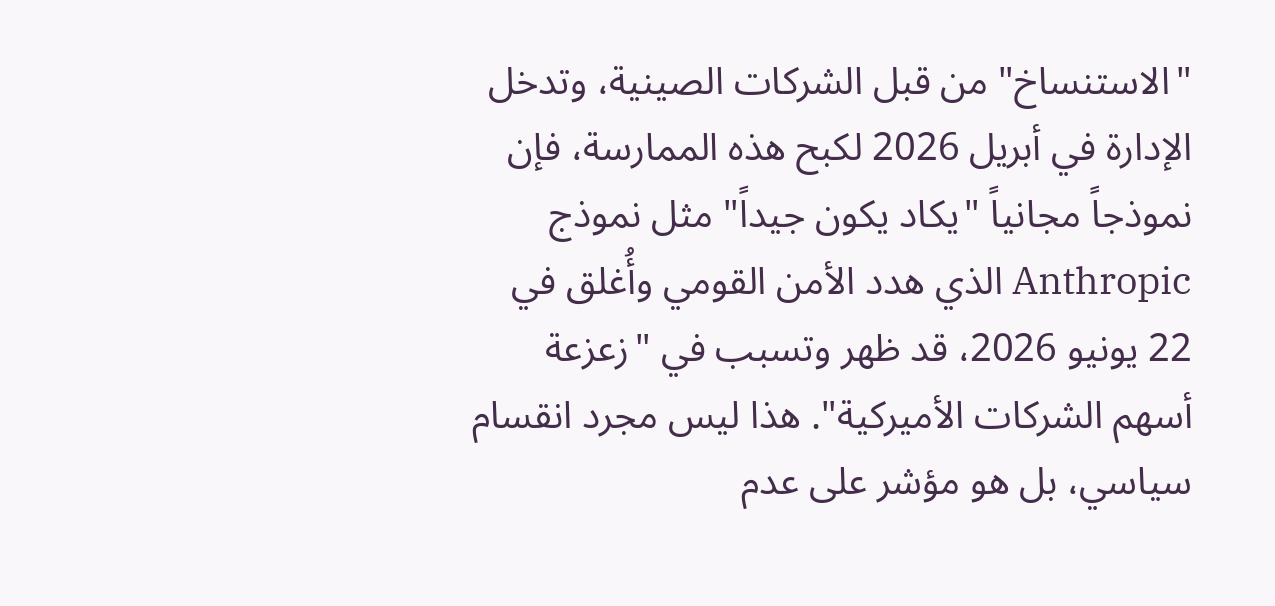"الاستنساخ" من قبل الشركات الصينية، وتدخل الإدارة في أبريل 2026 لكبح هذه الممارسة، فإن نموذجاً مجانياً "يكاد يكون جيداً" مثل نموذج Anthropic الذي هدد الأمن القومي وأُغلق في 22 يونيو 2026، قد ظهر وتسبب في "زعزعة أسهم الشركات الأميركية". هذا ليس مجرد انقسام سياسي، بل هو مؤشر على عدم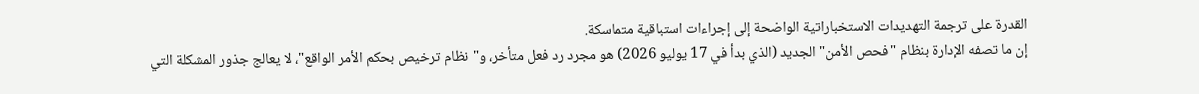القدرة على ترجمة التهديدات الاستخباراتية الواضحة إلى إجراءات استباقية متماسكة.
إن ما تصفه الإدارة بنظام "فحص الأمن" الجديد (الذي بدأ في 17 يوليو 2026) هو مجرد رد فعل متأخر، و"نظام ترخيص بحكم الأمر الواقع"، لا يعالج جذور المشكلة التي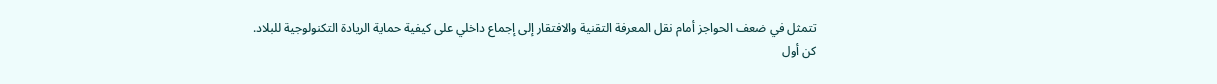تتمثل في ضعف الحواجز أمام نقل المعرفة التقنية والافتقار إلى إجماع داخلي على كيفية حماية الريادة التكنولوجية للبلاد.
كن أول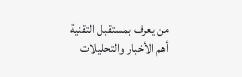من يعرف بمستقبل التقنية
أهم الأخبار والتحليلات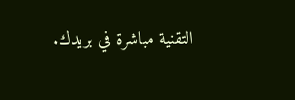التقنية مباشرة في بريدك.